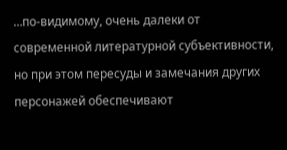…по-видимому, очень далеки от современной литературной субъективности, но при этом пересуды и замечания других персонажей обеспечивают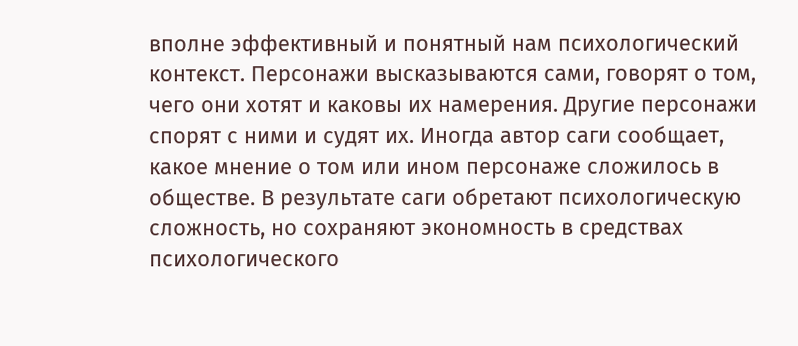вполне эффективный и понятный нам психологический контекст. Персонажи высказываются сами, говорят о том, чего они хотят и каковы их намерения. Другие персонажи спорят с ними и судят их. Иногда автор саги сообщает, какое мнение о том или ином персонаже сложилось в обществе. В результате саги обретают психологическую сложность, но сохраняют экономность в средствах психологического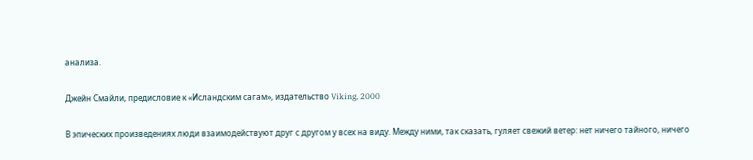анализа.

Джейн Смайли, предисловие к «Исландским сагам», издательство Viking, 2000

В эпических произведениях люди взаимодействуют друг с другом у всех на виду. Между ними, так сказать, гуляет свежий ветер: нет ничего тайного, ничего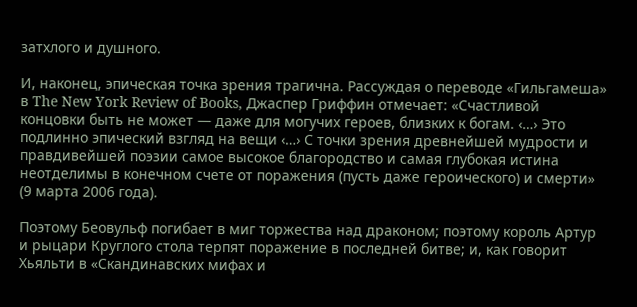затхлого и душного.

И, наконец, эпическая точка зрения трагична. Рассуждая о переводе «Гильгамеша» в The New York Review of Books, Джаспер Гриффин отмечает: «Счастливой концовки быть не может — даже для могучих героев, близких к богам. ‹…› Это подлинно эпический взгляд на вещи ‹…› С точки зрения древнейшей мудрости и правдивейшей поэзии самое высокое благородство и самая глубокая истина неотделимы в конечном счете от поражения (пусть даже героического) и смерти» (9 марта 2006 года).

Поэтому Беовульф погибает в миг торжества над драконом; поэтому король Артур и рыцари Круглого стола терпят поражение в последней битве; и, как говорит Хьяльти в «Скандинавских мифах и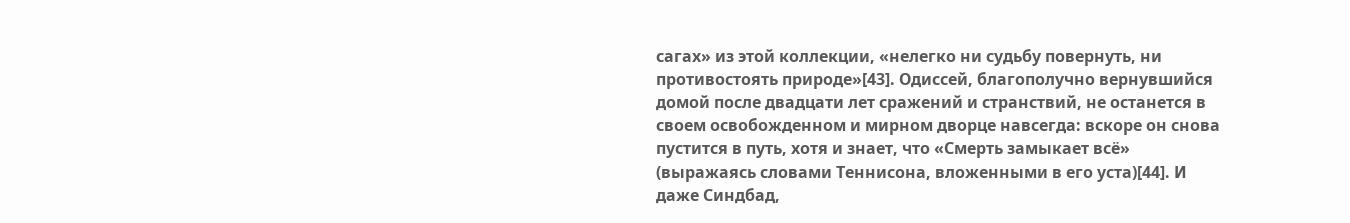сагах» из этой коллекции, «нелегко ни судьбу повернуть, ни противостоять природе»[43]. Одиссей, благополучно вернувшийся домой после двадцати лет сражений и странствий, не останется в своем освобожденном и мирном дворце навсегда: вскоре он снова пустится в путь, хотя и знает, что «Смерть замыкает всё» (выражаясь словами Теннисона, вложенными в его уста)[44]. И даже Синдбад,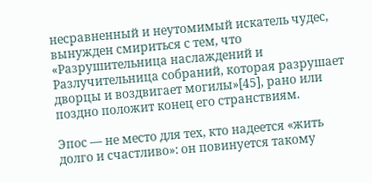несравненный и неутомимый искатель чудес, вынужден смириться с тем, что «Разрушительница наслаждений и Разлучительница собраний, которая разрушает дворцы и воздвигает могилы»[45], рано или поздно положит конец его странствиям.

Эпос — не место для тех, кто надеется «жить долго и счастливо»: он повинуется такому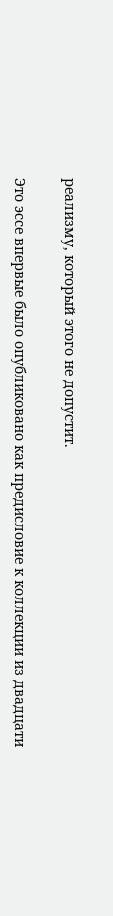реализму, который этого не допустит.

Это эссе впервые было опубликовано как предисловие к коллекции из двадцати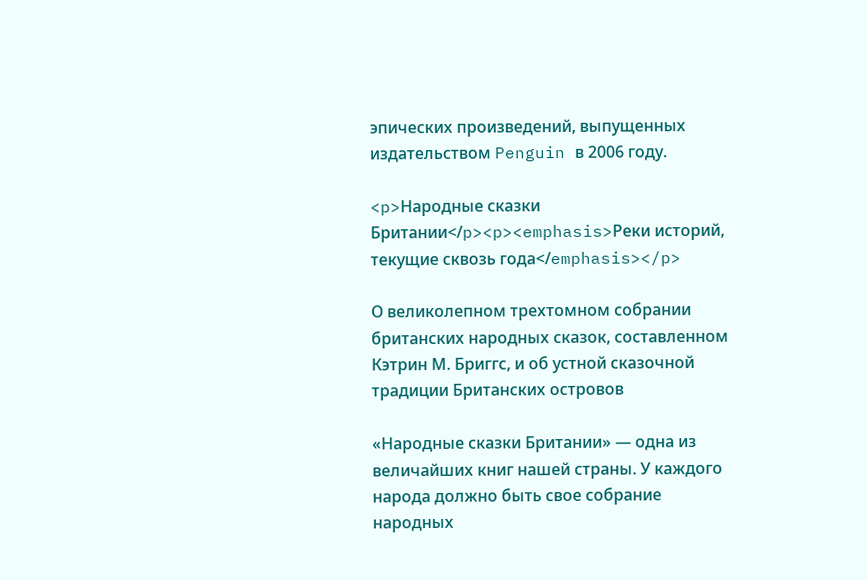эпических произведений, выпущенных издательством Penguin в 2006 году.

<p>Народные сказки Британии</p><p><emphasis>Реки историй, текущие сквозь года</emphasis></p>

О великолепном трехтомном собрании британских народных сказок, составленном Кэтрин М. Бриггс, и об устной сказочной традиции Британских островов

«Народные сказки Британии» — одна из величайших книг нашей страны. У каждого народа должно быть свое собрание народных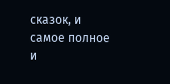сказок, и самое полное и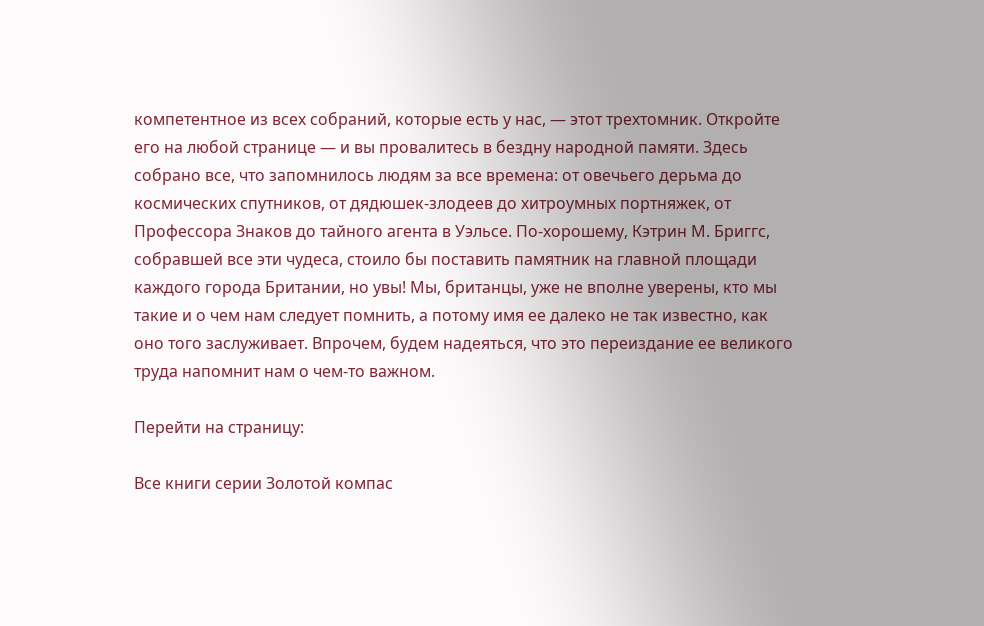компетентное из всех собраний, которые есть у нас, — этот трехтомник. Откройте его на любой странице — и вы провалитесь в бездну народной памяти. Здесь собрано все, что запомнилось людям за все времена: от овечьего дерьма до космических спутников, от дядюшек-злодеев до хитроумных портняжек, от Профессора Знаков до тайного агента в Уэльсе. По-хорошему, Кэтрин М. Бриггс, собравшей все эти чудеса, стоило бы поставить памятник на главной площади каждого города Британии, но увы! Мы, британцы, уже не вполне уверены, кто мы такие и о чем нам следует помнить, а потому имя ее далеко не так известно, как оно того заслуживает. Впрочем, будем надеяться, что это переиздание ее великого труда напомнит нам о чем-то важном.

Перейти на страницу:

Все книги серии Золотой компас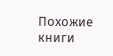Похожие книги